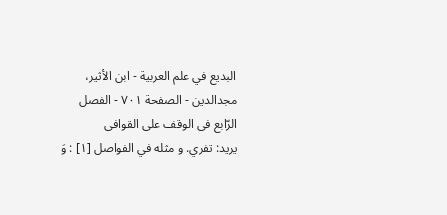البديع في علم العربية - ابن الأثير، مجدالدين - الصفحة ٧٠١ - الفصل الرّابع فى الوقف على القوافى
يريد: تفري. و مثله في الفواصل [١] : وَ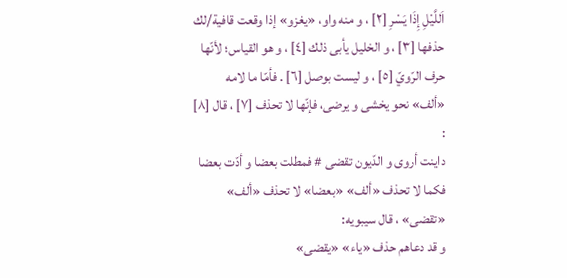اَللَّيْلِ إِذَا يَسْرِ [٢] ، و منه واو، «يغزو» إذا وقعت قافية/لك حذفها [٣] ، و الخليل يأبى ذلك [٤] ، و هو القياس؛ لأنّها حرف الرّويّ [٥] ، و ليست بوصل [٦] . فأمّا ما لامه «ألف» نحو يخشى و يرضى، فإنّها لا تحذف [٧] ، قال [٨] :
داينت أروى و الدّيون تقضى # فمطلت بعضا و أدّت بعضا
فكما لا تحذف «ألف» «بعضا» لا تحذف «ألف» «تقضى» ، قال سيبويه:
و قد دعاهم حذف «ياء» «يقضى»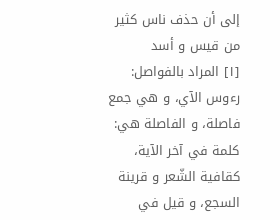إلى أن حذف ناس كثير من قيس و أسد
[١] المراد بالفواصل: رءوس الآي، و هي جمع فاصلة، و الفاصلة هي: كلمة في آخر الآية، كقافية الشّعر و قرينة السجع، و قيل في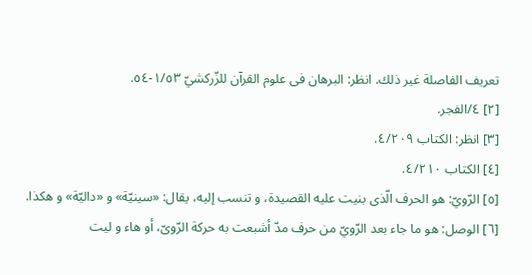تعريف الفاصلة غير ذلك. انظر: البرهان فى علوم القرآن للزّركشيّ ١/٥٣-٥٤.
[٢] ٤/الفجر.
[٣] انظر: الكتاب ٤/٢٠٩.
[٤] الكتاب ٤/٢١٠.
[٥] الرّويّ: هو الحرف الّذى بنيت عليه القصيدة، و تنسب إليه، يقال: «سينيّة» و «داليّة» و هكذا.
[٦] الوصل: هو ما جاء بعد الرّويّ من حرف مدّ أشبعت به حركة الرّوىّ، أو هاء و ليت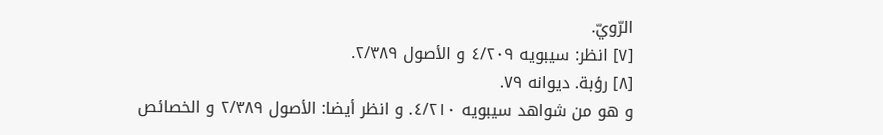الرّويّ.
[٧] انظر: سيبويه ٤/٢٠٩ و الأصول ٢/٣٨٩.
[٨] رؤبة. ديوانه ٧٩.
و هو من شواهد سيبويه ٤/٢١٠. و انظر أيضا: الأصول ٢/٣٨٩ و الخصائص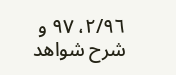٢/٩٦، ٩٧ و شرح شواهد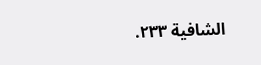الشافية ٢٣٣.